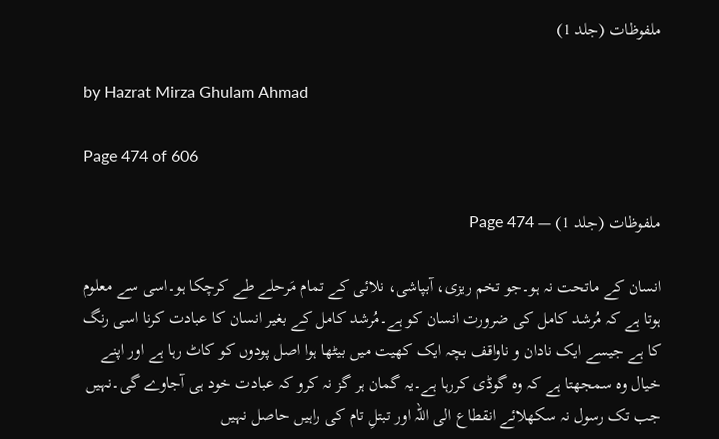ملفوظات (جلد 1)

by Hazrat Mirza Ghulam Ahmad

Page 474 of 606

ملفوظات (جلد 1) — Page 474

انسان کے ماتحت نہ ہو۔جو تخم ریزی، آبپاشی، نلائی کے تمام مَرحلے طے کرچکا ہو۔اسی سے معلوم ہوتا ہے کہ مُرشد کامل کی ضرورت انسان کو ہے۔مُرشد کامل کے بغیر انسان کا عبادت کرنا اسی رنگ کا ہے جیسے ایک نادان و ناواقف بچہ ایک کھیت میں بیٹھا ہوا اصل پودوں کو کاٹ رہا ہے اور اپنے خیال وہ سمجھتا ہے کہ وہ گوڈی کررہا ہے۔یہ گمان ہر گز نہ کرو کہ عبادت خود ہی آجاوے گی۔نہیں جب تک رسول نہ سکھلائے انقطاع الی اللہ اور تبتلِ تام کی راہیں حاصل نہیں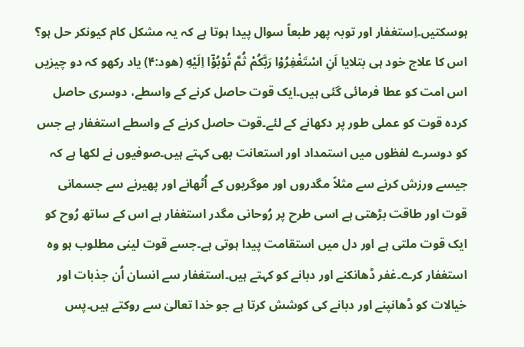ہوسکتیں۔اِستغفار اور توبہ پھر طبعاً سوال پیدا ہوتا ہے کہ یہ مشکل کام کیونکر حل ہو؟ اس کا علاج خود ہی بتلایا اَنِ اسْتَغْفِرُوْا رَبَّكُمْ ثُمَّ تُوْبُوْۤا اِلَيْهِ (ھود:۴) یاد رکھو کہ دو چیزیں اس امت کو عطا فرمائی گئی ہیں۔ایک قوت حاصل کرنے کے واسطے، دوسری حاصل کردہ قوت کو عملی طور پر دکھانے کے لئے۔قوت حاصل کرنے کے واسطے استغفار ہے جس کو دوسرے لفظوں میں استمداد اور استعانت بھی کہتے ہیں۔صوفیوں نے لکھا ہے کہ جیسے ورزش کرنے سے مثلاً مگدروں اور موگریوں کے اُٹھانے اور پھیرنے سے جسمانی قوت اور طاقت بڑھتی ہے اسی طرح پر رُوحانی مگدر استغفار ہے اس کے ساتھ رُوح کو ایک قوت ملتی ہے اور دل میں استقامت پیدا ہوتی ہے۔جسے قوت لینی مطلوب ہو وہ استغفار کرے۔غفر ڈھانکنے اور دبانے کو کہتے ہیں۔استغفار سے انسان اُن جذبات اور خیالات کو ڈھانپنے اور دبانے کی کوشش کرتا ہے جو خدا تعالیٰ سے روکتے ہیں۔پس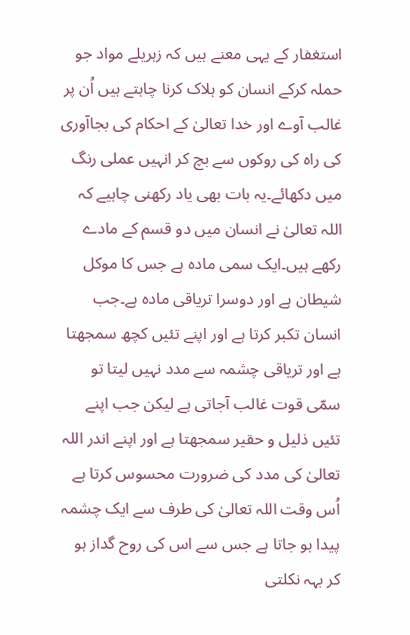استغفار کے یہی معنے ہیں کہ زہریلے مواد جو حملہ کرکے انسان کو ہلاک کرنا چاہتے ہیں اُن پر غالب آوے اور خدا تعالیٰ کے احکام کی بجاآوری کی راہ کی روکوں سے بچ کر انہیں عملی رنگ میں دکھائے۔یہ بات بھی یاد رکھنی چاہیے کہ اللہ تعالیٰ نے انسان میں دو قسم کے مادے رکھے ہیں۔ایک سمی مادہ ہے جس کا موکل شیطان ہے اور دوسرا تریاقی مادہ ہے۔جب انسان تکبر کرتا ہے اور اپنے تئیں کچھ سمجھتا ہے اور تریاقی چشمہ سے مدد نہیں لیتا تو سمّی قوت غالب آجاتی ہے لیکن جب اپنے تئیں ذلیل و حقیر سمجھتا ہے اور اپنے اندر اللہ تعالیٰ کی مدد کی ضرورت محسوس کرتا ہے اُس وقت اللہ تعالیٰ کی طرف سے ایک چشمہ پیدا ہو جاتا ہے جس سے اس کی روح گداز ہو کر بہہ نکلتی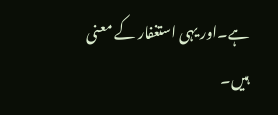ہے۔اور یہی استغفار کے معنی ہیں۔